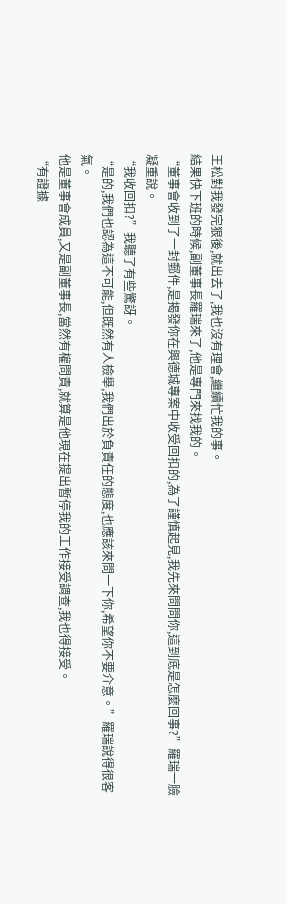王松對我發完狠後,就出去了,我也沒有理會,繼續忙我的事。
結果快下班的時候,副董事長羅瑞來了,他是專門來找我的。
“董事會收到了一封郵件,是揭發你在興德城專案中收受回扣的,為了謹慎起見,我先來問問你,這到底是怎麼回事?”羅瑞一臉凝重說。
“我收回扣?”我聽了有些驚訝。
“是的,我們也認為這不可能,但既然有人檢舉,我們出於負責任的態度,也應該來問一下你,希望你不要介意。”羅瑞說得很客氣。
他是董事會成員,又是副董事長,當然有權問責,就算是他現在提出暫停我的工作接受調查,我也得接受。
“有證據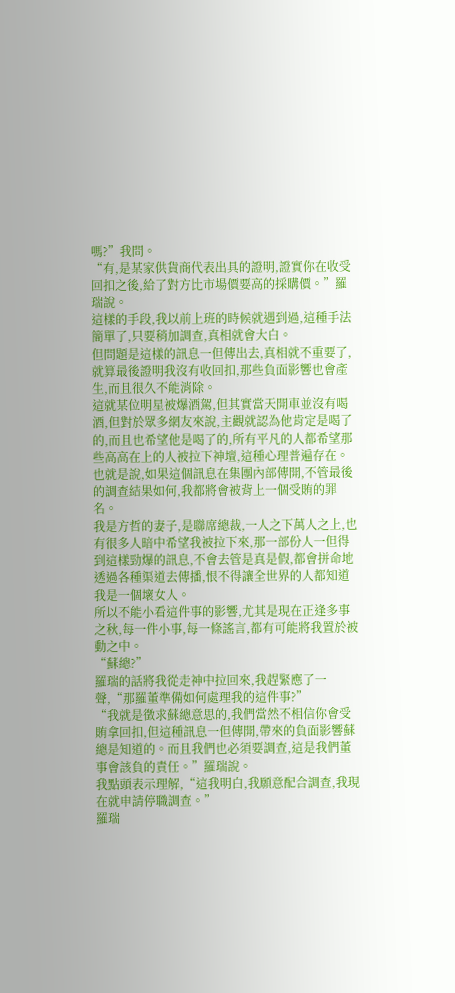嗎?”我問。
“有,是某家供貨商代表出具的證明,證實你在收受回扣之後,給了對方比市場價要高的採購價。”羅瑞說。
這樣的手段,我以前上班的時候就遇到過,這種手法簡單了,只要稍加調查,真相就會大白。
但問題是這樣的訊息一但傳出去,真相就不重要了,就算最後證明我沒有收回扣,那些負面影響也會產生,而且很久不能消除。
這就某位明星被爆酒駕,但其實當天開車並沒有喝酒,但對於眾多網友來說,主觀就認為他肯定是喝了的,而且也希望他是喝了的,所有平凡的人都希望那些高高在上的人被拉下神壇,這種心理普遍存在。
也就是說,如果這個訊息在集團內部傳開,不管最後的調查結果如何,我都將會被背上一個受賄的罪名。
我是方哲的妻子,是聯席總裁,一人之下萬人之上,也有很多人暗中希望我被拉下來,那一部份人一但得到這樣勁爆的訊息,不會去管是真是假,都會拼命地透過各種渠道去傳播,恨不得讓全世界的人都知道我是一個壞女人。
所以不能小看這件事的影響,尤其是現在正逢多事之秋,每一件小事,每一條謠言,都有可能將我置於被動之中。
“蘇總?”
羅瑞的話將我從走神中拉回來,我趕緊應了一聲,“那羅董準備如何處理我的這件事?”
“我就是徵求蘇總意思的,我們當然不相信你會受賄拿回扣,但這種訊息一但傳開,帶來的負面影響蘇總是知道的。而且我們也必須要調查,這是我們董事會該負的責任。”羅瑞說。
我點頭表示理解,“這我明白,我願意配合調查,我現在就申請停職調查。”
羅瑞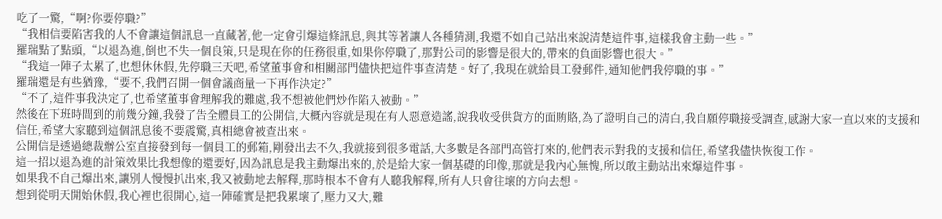吃了一驚,“啊?你要停職?”
“我相信要陷害我的人不會讓這個訊息一直藏著,他一定會引爆這條訊息,與其等著讓人各種猜測,我還不如自己站出來說清楚這件事,這樣我會主動一些。”
羅瑞點了點頭,“以退為進,倒也不失一個良策,只是現在你的任務很重,如果你停職了,那對公司的影響是很大的,帶來的負面影響也很大。”
“我這一陣子太累了,也想休休假,先停職三天吧,希望董事會和相關部門儘快把這件事查清楚。好了,我現在就給員工發郵件,通知他們我停職的事。”
羅瑞還是有些猶豫,“要不,我們召開一個會議商量一下再作決定?”
“不了,這件事我決定了,也希望董事會理解我的難處,我不想被他們炒作陷入被動。”
然後在下班時間到的前幾分鐘,我發了告全體員工的公開信,大概內容就是現在有人惡意造謠,說我收受供貨方的面賄賂,為了證明自己的清白,我自願停職接受調查,感謝大家一直以來的支援和信任,希望大家聽到這個訊息後不要震驚,真相總會被查出來。
公開信是透過總裁辦公室直接發到每一個員工的郵箱,剛發出去不久,我就接到很多電話,大多數是各部門高管打來的,他們表示對我的支援和信任,希望我儘快恢復工作。
這一招以退為進的計策效果比我想像的還要好,因為訊息是我主動爆出來的,於是給大家一個基礎的印像,那就是我內心無愧,所以敢主動站出來爆這件事。
如果我不自己爆出來,讓別人慢慢扒出來,我又被動地去解釋,那時根本不會有人聽我解釋,所有人只會往壞的方向去想。
想到從明天開始休假,我心裡也很開心,這一陣確實是把我累壞了,壓力又大,難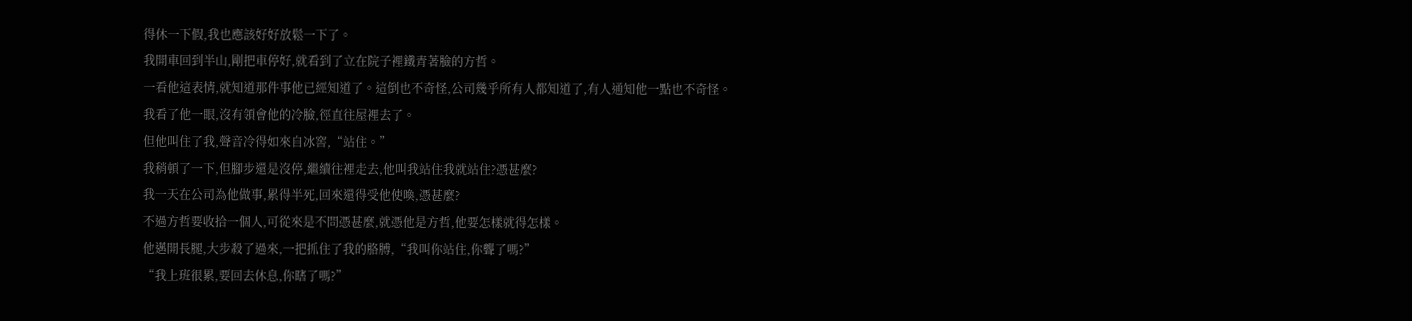得休一下假,我也應該好好放鬆一下了。
我開車回到半山,剛把車停好,就看到了立在院子裡鐵青著臉的方哲。
一看他這表情,就知道那件事他已經知道了。這倒也不奇怪,公司幾乎所有人都知道了,有人通知他一點也不奇怪。
我看了他一眼,沒有領會他的冷臉,徑直往屋裡去了。
但他叫住了我,聲音冷得如來自冰窖,“站住。”
我稍頓了一下,但腳步還是沒停,繼續往裡走去,他叫我站住我就站住?憑甚麼?
我一天在公司為他做事,累得半死,回來還得受他使喚,憑甚麼?
不過方哲要收拾一個人,可從來是不問憑甚麼,就憑他是方哲,他要怎樣就得怎樣。
他邁開長腿,大步殺了過來,一把抓住了我的胳膊,“我叫你站住,你聾了嗎?”
“我上班很累,要回去休息,你瞎了嗎?”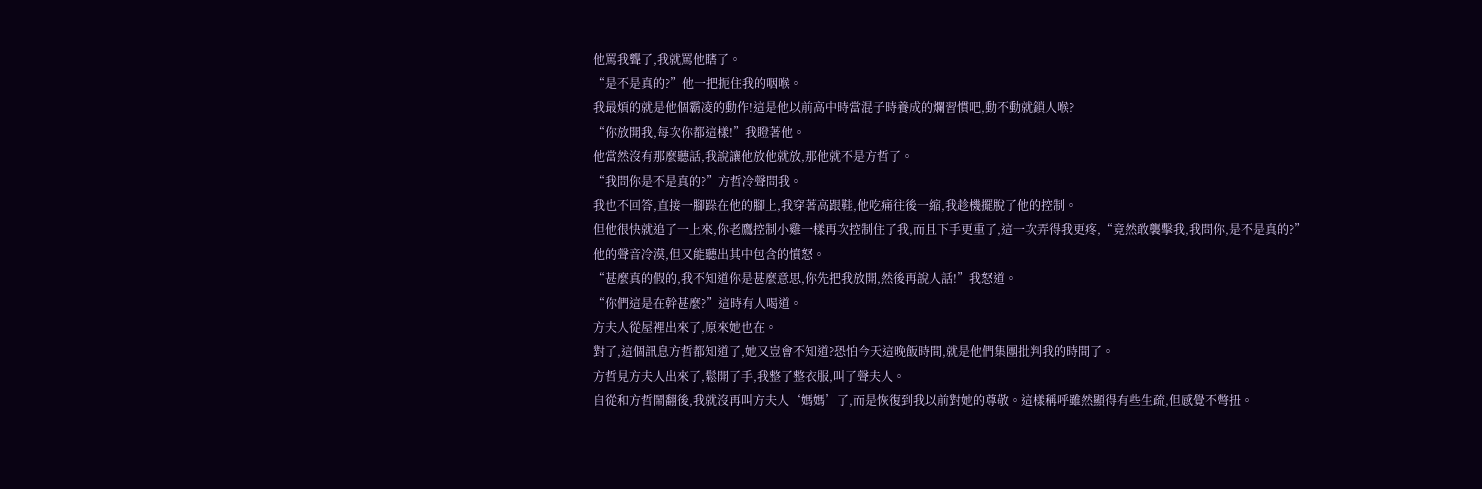他罵我聾了,我就罵他瞎了。
“是不是真的?”他一把扼住我的咽喉。
我最煩的就是他個霸凌的動作!這是他以前高中時當混子時養成的爛習慣吧,動不動就鎖人喉?
“你放開我,每次你都這樣!”我瞪著他。
他當然沒有那麼聽話,我說讓他放他就放,那他就不是方哲了。
“我問你是不是真的?”方哲冷聲問我。
我也不回答,直接一腳跺在他的腳上,我穿著高跟鞋,他吃痛往後一縮,我趁機擺脫了他的控制。
但他很快就追了一上來,你老鷹控制小雞一樣再次控制住了我,而且下手更重了,這一次弄得我更疼,“竟然敢襲擊我,我問你,是不是真的?”
他的聲音冷漠,但又能聽出其中包含的憤怒。
“甚麼真的假的,我不知道你是甚麼意思,你先把我放開,然後再說人話!”我怒道。
“你們這是在幹甚麼?”這時有人喝道。
方夫人從屋裡出來了,原來她也在。
對了,這個訊息方哲都知道了,她又豈會不知道?恐怕今天這晚飯時間,就是他們集團批判我的時間了。
方哲見方夫人出來了,鬆開了手,我整了整衣服,叫了聲夫人。
自從和方哲鬧翻後,我就沒再叫方夫人‘媽媽’了,而是恢復到我以前對她的尊敬。這樣稱呼雖然顯得有些生疏,但感覺不彆扭。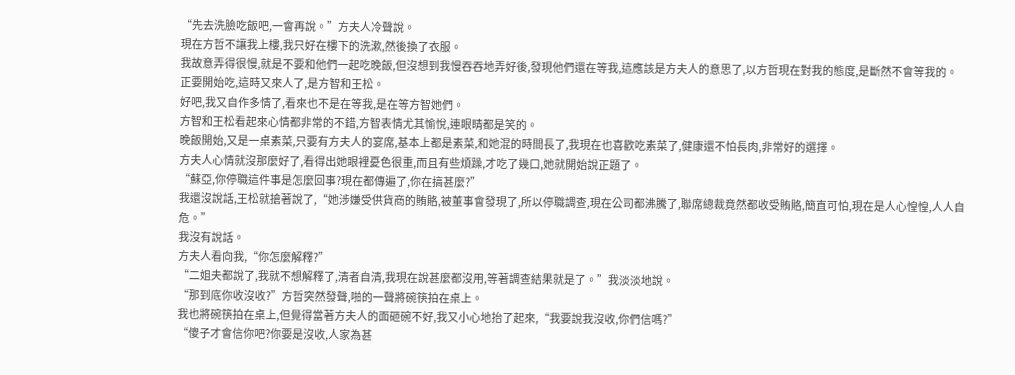“先去洗臉吃飯吧,一會再說。”方夫人冷聲說。
現在方哲不讓我上樓,我只好在樓下的洗漱,然後換了衣服。
我故意弄得很慢,就是不要和他們一起吃晚飯,但沒想到我慢吞吞地弄好後,發現他們還在等我,這應該是方夫人的意思了,以方哲現在對我的態度,是斷然不會等我的。
正要開始吃,這時又來人了,是方智和王松。
好吧,我又自作多情了,看來也不是在等我,是在等方智她們。
方智和王松看起來心情都非常的不錯,方智表情尤其愉悅,連眼睛都是笑的。
晚飯開始,又是一桌素菜,只要有方夫人的宴席,基本上都是素菜,和她混的時間長了,我現在也喜歡吃素菜了,健康還不怕長肉,非常好的選擇。
方夫人心情就沒那麼好了,看得出她眼裡憂色很重,而且有些煩躁,才吃了幾口,她就開始說正題了。
“蘇亞,你停職這件事是怎麼回事?現在都傳遍了,你在搞甚麼?”
我還沒說話,王松就搶著說了,“她涉嫌受供貨商的賄賂,被董事會發現了,所以停職調查,現在公司都沸騰了,聯席總裁竟然都收受賄賂,簡直可怕,現在是人心惶惶,人人自危。”
我沒有說話。
方夫人看向我,“你怎麼解釋?”
“二姐夫都說了,我就不想解釋了,清者自清,我現在說甚麼都沒用,等著調查結果就是了。”我淡淡地說。
“那到底你收沒收?”方哲突然發聲,啪的一聲將碗筷拍在桌上。
我也將碗筷拍在桌上,但覺得當著方夫人的面砸碗不好,我又小心地抬了起來,“我要說我沒收,你們信嗎?”
“傻子才會信你吧?你要是沒收,人家為甚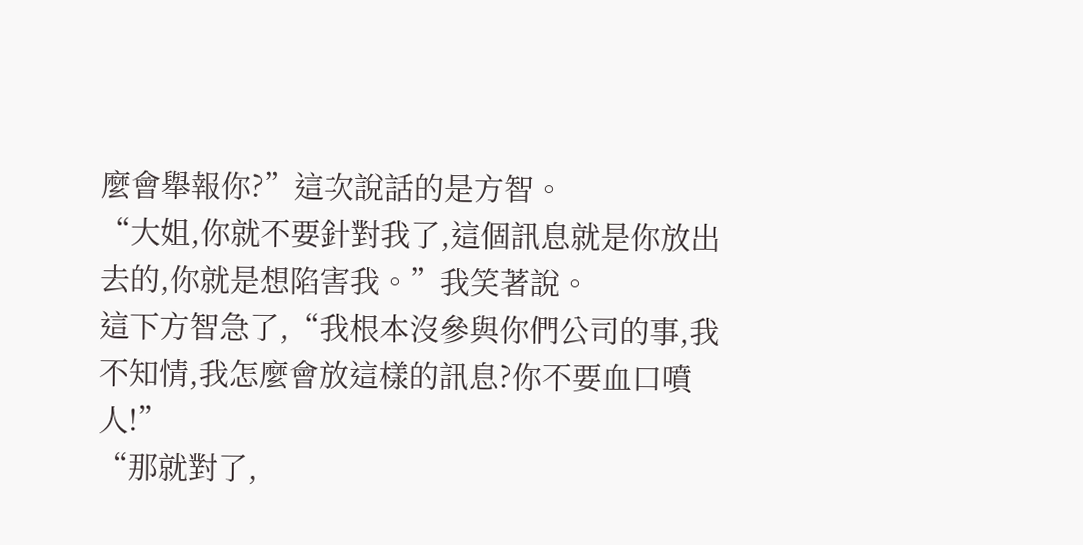麼會舉報你?”這次說話的是方智。
“大姐,你就不要針對我了,這個訊息就是你放出去的,你就是想陷害我。”我笑著說。
這下方智急了,“我根本沒參與你們公司的事,我不知情,我怎麼會放這樣的訊息?你不要血口噴人!”
“那就對了,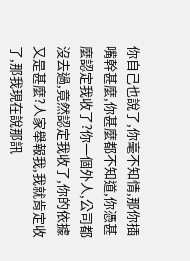你自己也說了,你毫不知情,那你插嘴幹甚麼,你甚麼都不知道,你憑甚麼認定我收了?你一個外人,公司都沒去過,竟然認定我收了,你的依據又是甚麼?人家舉報我,我就肯定收了,那我現在說那訊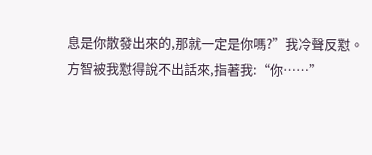息是你散發出來的,那就一定是你嗎?”我冷聲反懟。
方智被我懟得說不出話來,指著我:“你……”